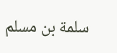سلمة بن مسلم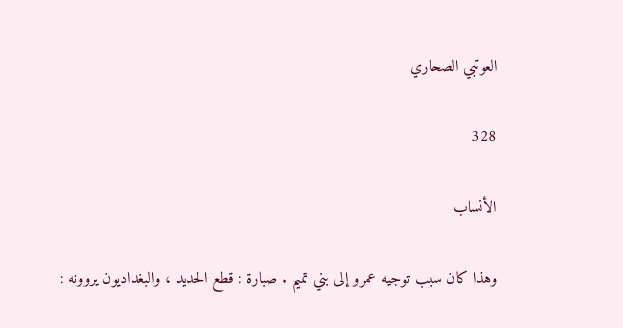العوتبي الصحاري

328

الأنساب

وهذا كان سبب توجيه عمرو إلى بني تميم . صبارة : قطع الحديد ، والبغداديون يروونه :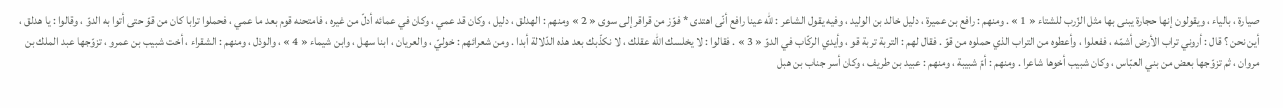صيارة ، بالياء ، ويقولون إنها حجارة يبنى بها مثل الزّرب للشتاء « 1 » . ومنهم : رافع بن عميرة ، دليل خالد بن الوليد ، وفيه يقول الشاعر : للّه عينا رافع أنّى اهتدى * فوّز من قراقر إلى سوى « 2 » ومنهم : الهدلق ، دليل ، وكان قد عمي ، وكان في عمائه أدلّ من غيره ، فامتحنه قوم بعد ما عمي ، فحملوا ترابا كان من قوّ حتى أتوا به الدوّ ، وقالوا : يا هدلق ، أين نحن ؟ قال : أروني تراب الأرض أشمّه ، ففعلوا ، وأعطوه من التراب الذي حملوه من قوّ . فقال لهم : التربة تربة قو ، وأيدي الركّاب في الدوّ « 3 » . فقالوا : لا يخلسك اللّه عقلك ، لا نكذّبك بعد هذه الدّلالة أبدا . ومن شعرائهم : خوليّ ، والعريان ، ابنا سهل ، وابن شيماء « 4 » ، والوذل ، ومنهم : الشقراء ، أخت شبيب بن عمرو ، تزوّجها عبد الملك بن مروان ، ثم تزوّجها بعض من بني العبّاس ، وكان شبيب أخوها شاعرا . ومنهم : أمّ شبيبة ، ومنهم : عبيد بن طريف ، وكان أسر جناب بن هبل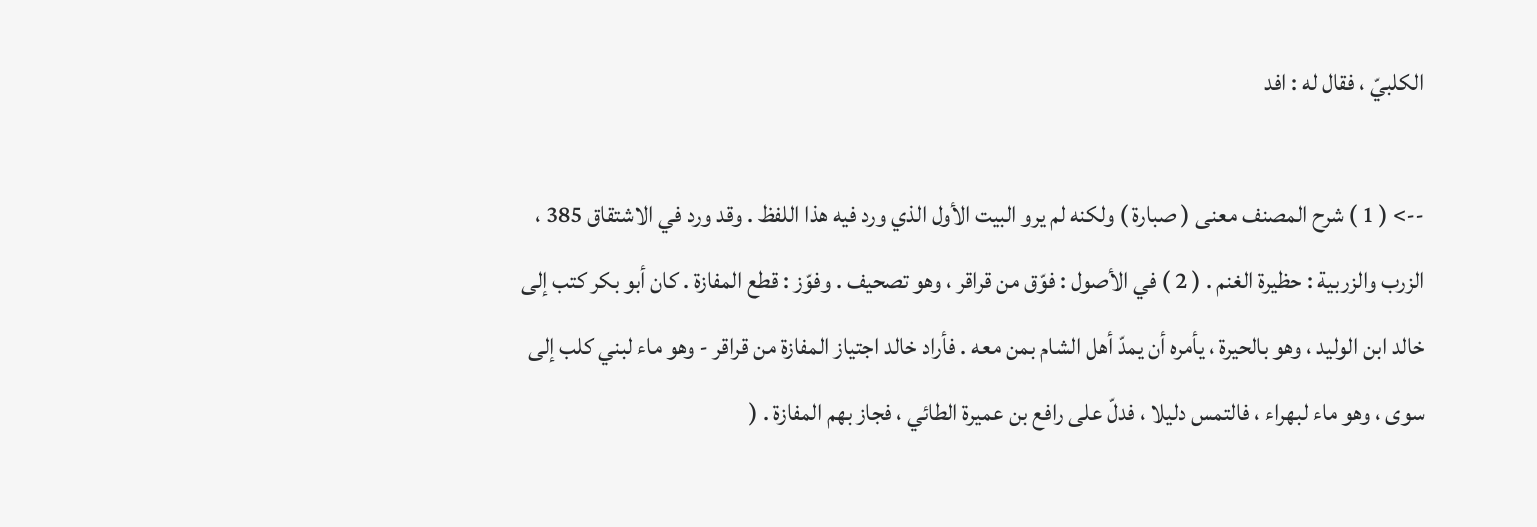الكلبيّ ، فقال له : افد

--> ( 1 ) شرح المصنف معنى ( صبارة ) ولكنه لم يرو البيت الأول الذي ورد فيه هذا اللفظ . وقد ورد في الاشتقاق 385 ، الزرب والزربية : حظيرة الغنم . ( 2 ) في الأصول : فوّق من قراقر ، وهو تصحيف . وفوّز : قطع المفازة . كان أبو بكر كتب إلى خالد ابن الوليد ، وهو بالحيرة ، يأمره أن يمدّ أهل الشام بمن معه . فأراد خالد اجتياز المفازة من قراقر - وهو ماء لبني كلب إلى سوى ، وهو ماء لبهراء ، فالتمس دليلا ، فدلّ على رافع بن عميرة الطائي ، فجاز بهم المفازة . (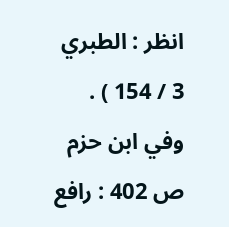انظر : الطبري 3 / 154 ) . وفي ابن حزم ص 402 : رافع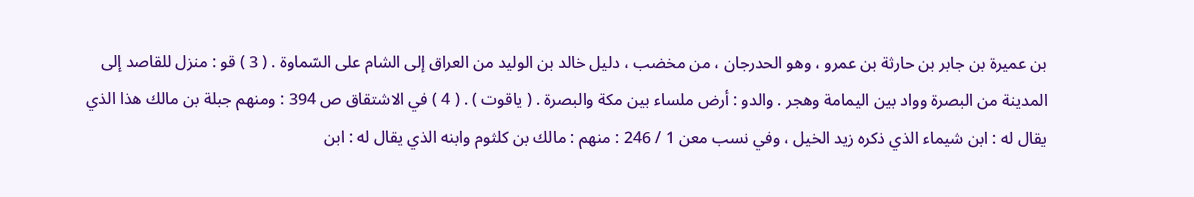بن عميرة بن جابر بن حارثة بن عمرو ، وهو الحدرجان ، من مخضب ، دليل خالد بن الوليد من العراق إلى الشام على السّماوة . ( 3 ) قو : منزل للقاصد إلى المدينة من البصرة وواد بين اليمامة وهجر . والدو : أرض ملساء بين مكة والبصرة . ( ياقوت ) . ( 4 ) في الاشتقاق ص 394 : ومنهم جبلة بن مالك هذا الذي يقال له : ابن شيماء الذي ذكره زيد الخيل ، وفي نسب معن 1 / 246 : منهم : مالك بن كلثوم وابنه الذي يقال له : ابن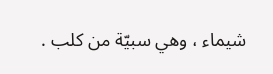شيماء ، وهي سبيّة من كلب .